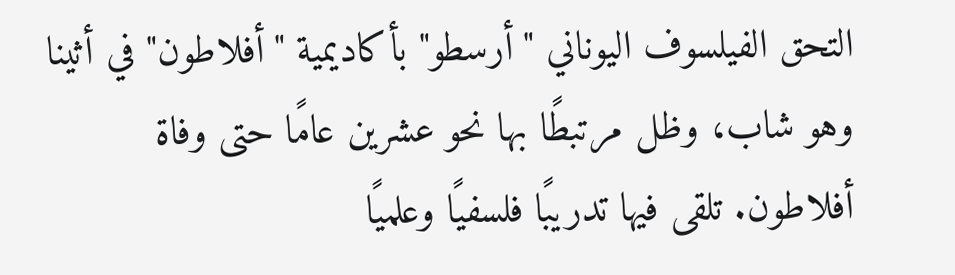التحق الفيلسوف اليوناني "أرسطو" بأكاديمية "أفلاطون" في أثينا وهو شاب، وظل مرتبطًا بها نحو عشرين عامًا حتى وفاة أفلاطون. تلقى فيها تدريبًا فلسفيًا وعلميًا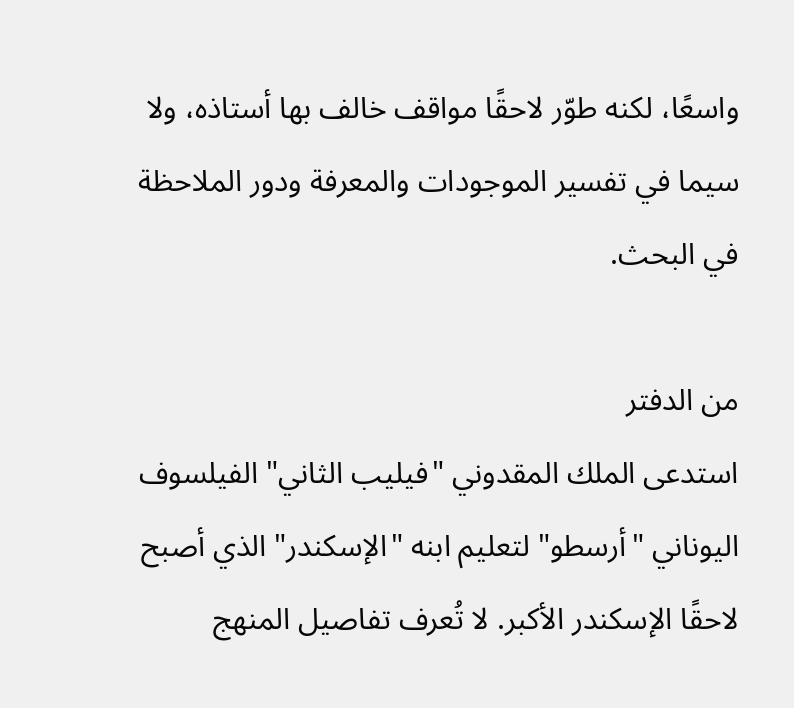واسعًا، لكنه طوّر لاحقًا مواقف خالف بها أستاذه، ولا سيما في تفسير الموجودات والمعرفة ودور الملاحظة في البحث.

من الدفتر
استدعى الملك المقدوني "فيليب الثاني" الفيلسوف اليوناني "أرسطو" لتعليم ابنه "الإسكندر" الذي أصبح لاحقًا الإسكندر الأكبر. لا تُعرف تفاصيل المنهج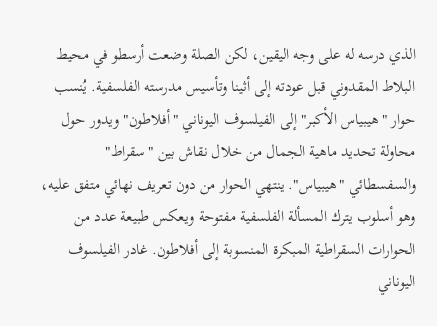الذي درسه له على وجه اليقين، لكن الصلة وضعت أرسطو في محيط البلاط المقدوني قبل عودته إلى أثينا وتأسيس مدرسته الفلسفية. يُنسب حوار "هيبياس الأكبر" إلى الفيلسوف اليوناني "أفلاطون" ويدور حول محاولة تحديد ماهية الجمال من خلال نقاش بين "سقراط" والسفسطائي "هيبياس". ينتهي الحوار من دون تعريف نهائي متفق عليه، وهو أسلوب يترك المسألة الفلسفية مفتوحة ويعكس طبيعة عدد من الحوارات السقراطية المبكرة المنسوبة إلى أفلاطون. غادر الفيلسوف اليوناني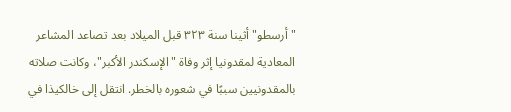"أرسطو" أثينا سنة ٣٢٣ قبل الميلاد بعد تصاعد المشاعر المعادية لمقدونيا إثر وفاة "الإسكندر الأكبر"، وكانت صلاته بالمقدونيين سببًا في شعوره بالخطر. انتقل إلى خالكيذا في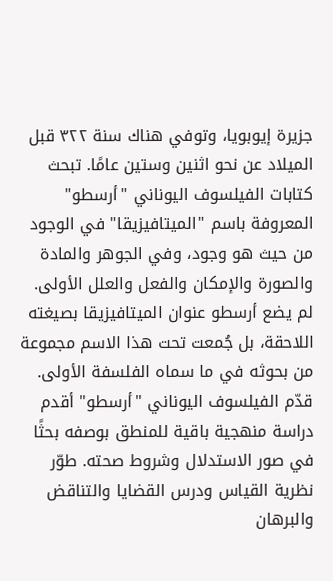جزيرة إيوبويا، وتوفي هناك سنة ٣٢٢ قبل الميلاد عن نحو اثنين وستين عامًا. تبحث كتابات الفيلسوف اليوناني "أرسطو" المعروفة باسم "الميتافيزيقا" في الوجود من حيث هو وجود، وفي الجوهر والمادة والصورة والإمكان والفعل والعلل الأولى. لم يضع أرسطو عنوان الميتافيزيقا بصيغته اللاحقة، بل جُمعت تحت هذا الاسم مجموعة من بحوثه في ما سماه الفلسفة الأولى. قدّم الفيلسوف اليوناني "أرسطو" أقدم دراسة منهجية باقية للمنطق بوصفه بحثًا في صور الاستدلال وشروط صحته. طوّر نظرية القياس ودرس القضايا والتناقض والبرهان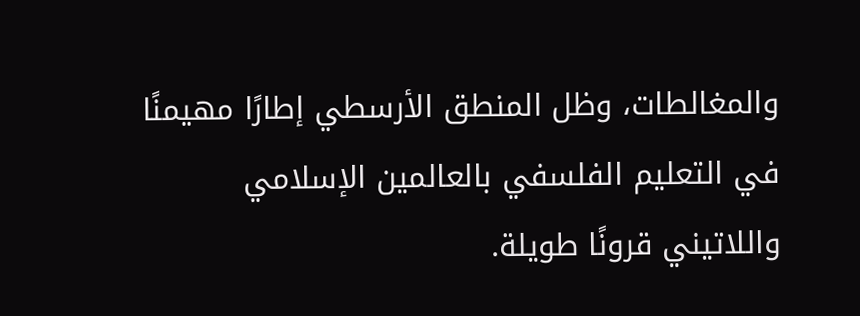والمغالطات، وظل المنطق الأرسطي إطارًا مهيمنًا في التعليم الفلسفي بالعالمين الإسلامي واللاتيني قرونًا طويلة.